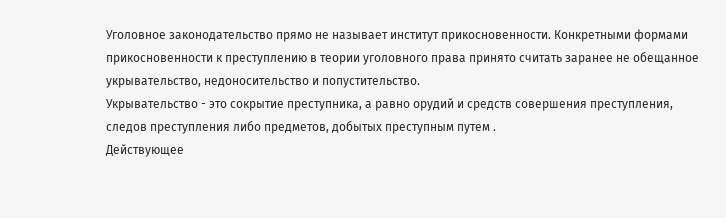Уголовное законодательство прямо не называет институт прикосновенности. Конкретными формами прикосновенности к преступлению в теории уголовного права принято считать заранее не обещанное укрывательство, недоносительство и попустительство.
Укрывательство - это сокрытие преступника, а равно орудий и средств совершения преступления, следов преступления либо предметов, добытых преступным путем .
Действующее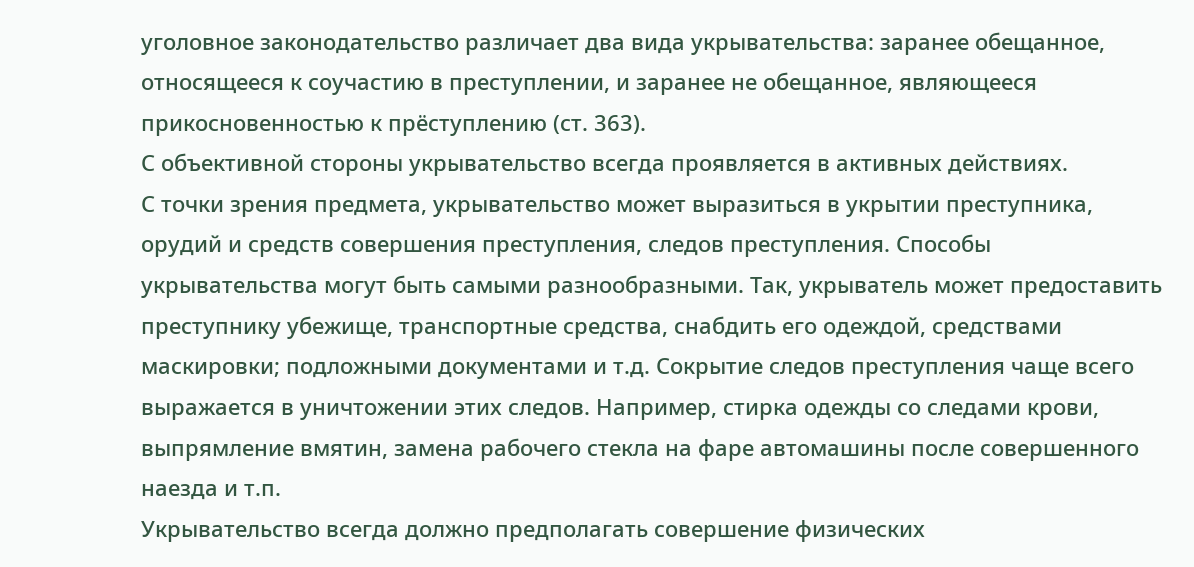уголовное законодательство различает два вида укрывательства: заранее обещанное, относящееся к соучастию в преступлении, и заранее не обещанное, являющееся прикосновенностью к прёступлению (ст. 363).
С объективной стороны укрывательство всегда проявляется в активных действиях.
С точки зрения предмета, укрывательство может выразиться в укрытии преступника, орудий и средств совершения преступления, следов преступления. Способы укрывательства могут быть самыми разнообразными. Так, укрыватель может предоставить преступнику убежище, транспортные средства, снабдить его одеждой, средствами маскировки; подложными документами и т.д. Сокрытие следов преступления чаще всего выражается в уничтожении этих следов. Например, стирка одежды со следами крови, выпрямление вмятин, замена рабочего стекла на фаре автомашины после совершенного наезда и т.п.
Укрывательство всегда должно предполагать совершение физических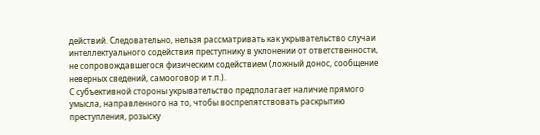действий. Следовательно, нельзя рассматривать как укрывательство случаи интеллектуального содействия преступнику в уклонении от ответственности, не сопровождавшегося физическим содействием (ложный донос, сообщение неверных сведений, самооговор и т.п.).
С субъективной стороны укрывательство предполагает наличие прямого умысла, направленного на то, чтобы воспрепятствовать раскрытию преступления, розыску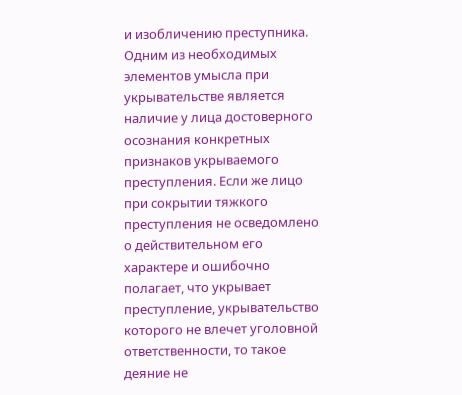и изобличению преступника.
Одним из необходимых элементов умысла при укрывательстве является наличие у лица достоверного осознания конкретных признаков укрываемого преступления. Если же лицо при сокрытии тяжкого преступления не осведомлено о действительном его характере и ошибочно полагает, что укрывает преступление, укрывательство которого не влечет уголовной ответственности, то такое деяние не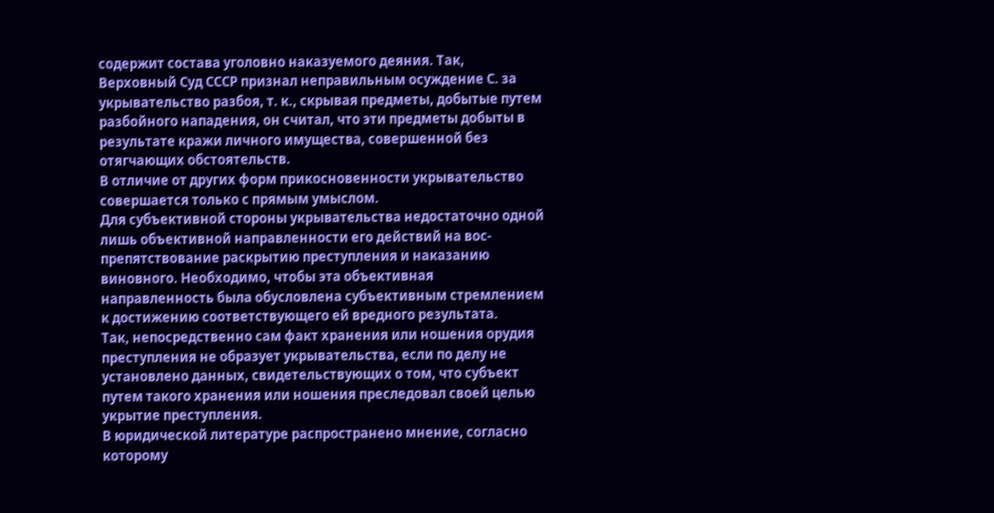содержит состава уголовно наказуемого деяния. Так, Верховный Суд СССР признал неправильным осуждение С. за укрывательство разбоя, т. к., скрывая предметы, добытые путем разбойного нападения, он считал, что эти предметы добыты в результате кражи личного имущества, совершенной без отягчающих обстоятельств.
В отличие от других форм прикосновенности укрывательство совершается только с прямым умыслом.
Для субъективной стороны укрывательства недостаточно одной лишь объективной направленности его действий на вос-препятствование раскрытию преступления и наказанию виновного. Необходимо, чтобы эта объективная направленность была обусловлена субъективным стремлением к достижению соответствующего ей вредного результата.
Так, непосредственно сам факт хранения или ношения орудия преступления не образует укрывательства, если по делу не установлено данных, свидетельствующих о том, что субъект путем такого хранения или ношения преследовал своей целью укрытие преступления.
В юридической литературе распространено мнение, согласно которому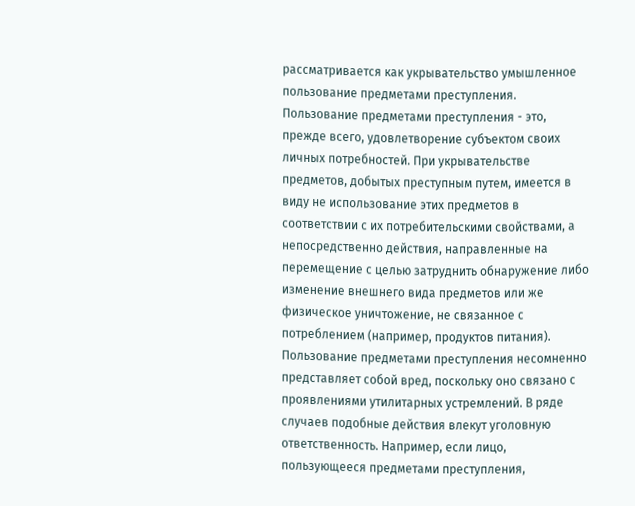рассматривается как укрывательство умышленное пользование предметами преступления.
Пользование предметами преступления - это, прежде всего, удовлетворение субъектом своих личных потребностей. При укрывательстве предметов, добытых преступным путем, имеется в виду не использование этих предметов в соответствии с их потребительскими свойствами, а непосредственно действия, направленные на перемещение с целью затруднить обнаружение либо изменение внешнего вида предметов или же физическое уничтожение, не связанное с потреблением (например, продуктов питания).
Пользование предметами преступления несомненно представляет собой вред, поскольку оно связано с проявлениями утилитарных устремлений. В ряде случаев подобные действия влекут уголовную ответственность. Например, если лицо, пользующееся предметами преступления,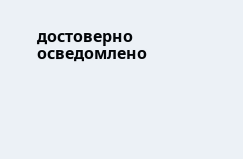достоверно осведомлено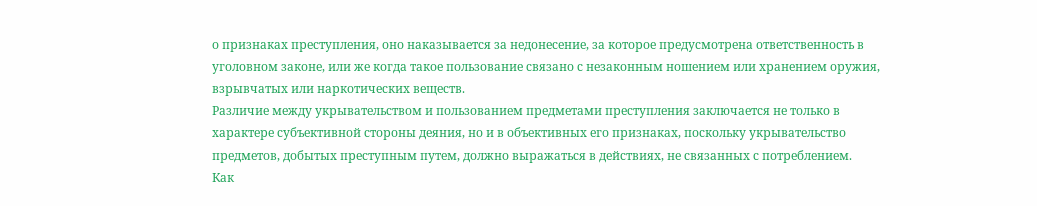о признаках преступления, оно наказывается за недонесение, за которое предусмотрена ответственность в уголовном законе, или же когда такое пользование связано с незаконным ношением или хранением оружия, взрывчатых или наркотических веществ.
Различие между укрывательством и пользованием предметами преступления заключается не только в характере субъективной стороны деяния, но и в объективных его признаках, поскольку укрывательство предметов, добытых преступным путем, должно выражаться в действиях, не связанных с потреблением.
Как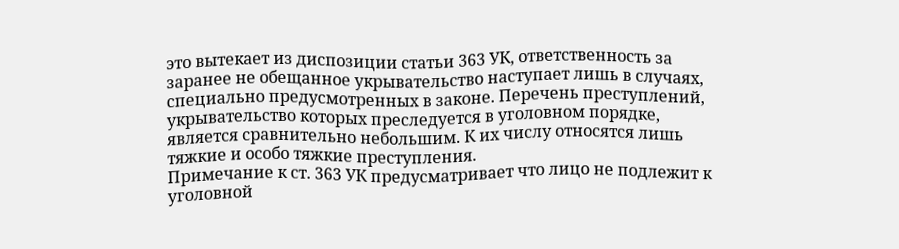это вытекает из диспозиции статьи 363 УК, ответственность за заранее не обещанное укрывательство наступает лишь в случаях, специально предусмотренных в законе. Перечень преступлений, укрывательство которых преследуется в уголовном порядке, является сравнительно небольшим. К их числу относятся лишь тяжкие и особо тяжкие преступления.
Примечание к ст. 363 УК предусматривает что лицо не подлежит к уголовной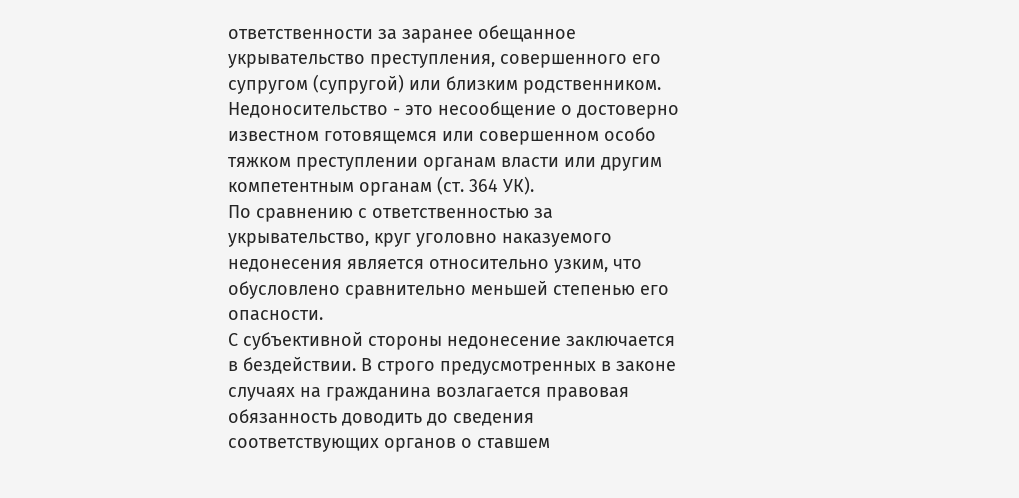ответственности за заранее обещанное укрывательство преступления, совершенного его супругом (супругой) или близким родственником.
Недоносительство - это несообщение о достоверно известном готовящемся или совершенном особо тяжком преступлении органам власти или другим компетентным органам (ст. 364 УК).
По сравнению с ответственностью за укрывательство, круг уголовно наказуемого недонесения является относительно узким, что обусловлено сравнительно меньшей степенью его опасности.
С субъективной стороны недонесение заключается в бездействии. В строго предусмотренных в законе случаях на гражданина возлагается правовая обязанность доводить до сведения соответствующих органов о ставшем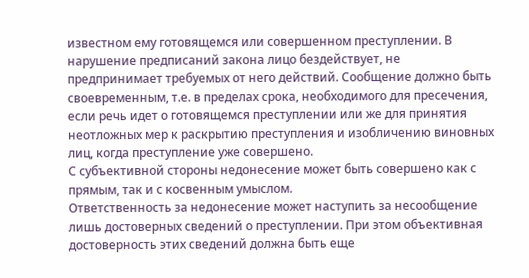известном ему готовящемся или совершенном преступлении. В нарушение предписаний закона лицо бездействует, не предпринимает требуемых от него действий. Сообщение должно быть своевременным, т.е. в пределах срока, необходимого для пресечения, если речь идет о готовящемся преступлении или же для принятия неотложных мер к раскрытию преступления и изобличению виновных лиц, когда преступление уже совершено.
С субъективной стороны недонесение может быть совершено как с прямым, так и с косвенным умыслом.
Ответственность за недонесение может наступить за несообщение лишь достоверных сведений о преступлении. При этом объективная достоверность этих сведений должна быть еще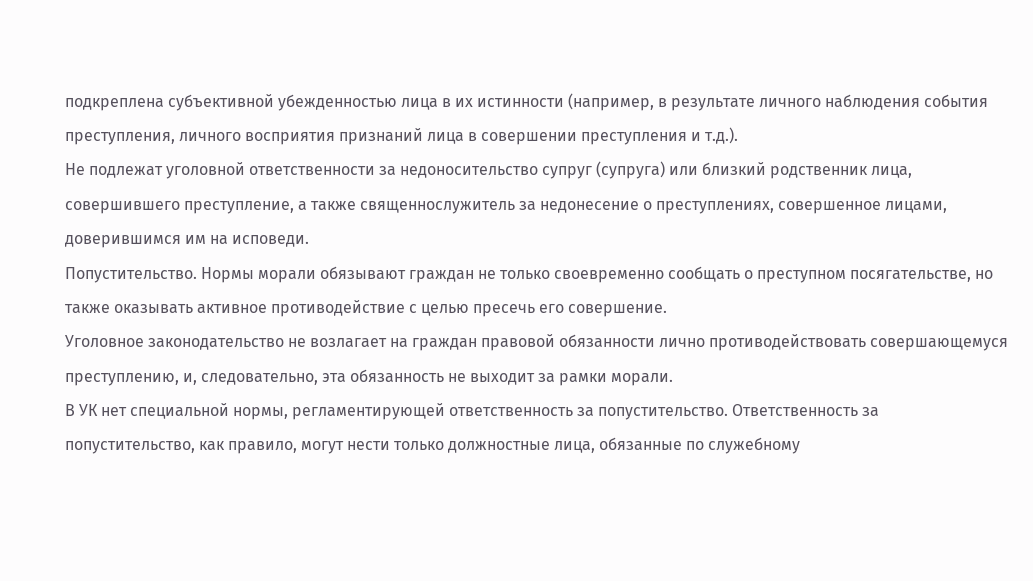подкреплена субъективной убежденностью лица в их истинности (например, в результате личного наблюдения события преступления, личного восприятия признаний лица в совершении преступления и т.д.).
Не подлежат уголовной ответственности за недоносительство супруг (супруга) или близкий родственник лица, совершившего преступление, а также священнослужитель за недонесение о преступлениях, совершенное лицами, доверившимся им на исповеди.
Попустительство. Нормы морали обязывают граждан не только своевременно сообщать о преступном посягательстве, но также оказывать активное противодействие с целью пресечь его совершение.
Уголовное законодательство не возлагает на граждан правовой обязанности лично противодействовать совершающемуся преступлению, и, следовательно, эта обязанность не выходит за рамки морали.
В УК нет специальной нормы, регламентирующей ответственность за попустительство. Ответственность за попустительство, как правило, могут нести только должностные лица, обязанные по служебному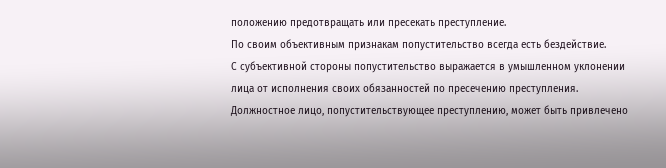положению предотвращать или пресекать преступление.
По своим объективным признакам попустительство всегда есть бездействие.
С субъективной стороны попустительство выражается в умышленном уклонении лица от исполнения своих обязанностей по пресечению преступления.
Должностное лицо, попустительствующее преступлению, может быть привлечено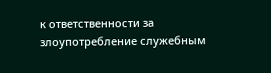к ответственности за злоупотребление служебным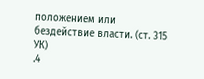положением или бездействие власти. (ст. 315 УК)
.4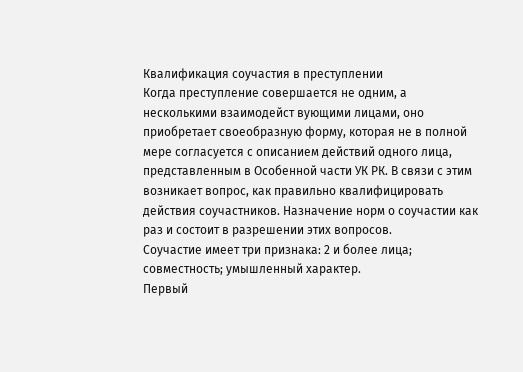Квалификация соучастия в преступлении
Когда преступление совершается не одним, а несколькими взаимодейст вующими лицами, оно приобретает своеобразную форму, которая не в полной мере согласуется с описанием действий одного лица, представленным в Особенной части УК РК. В связи с этим возникает вопрос, как правильно квалифицировать действия соучастников. Назначение норм о соучастии как раз и состоит в разрешении этих вопросов.
Соучастие имеет три признака: 2 и более лица; совместность; умышленный характер.
Первый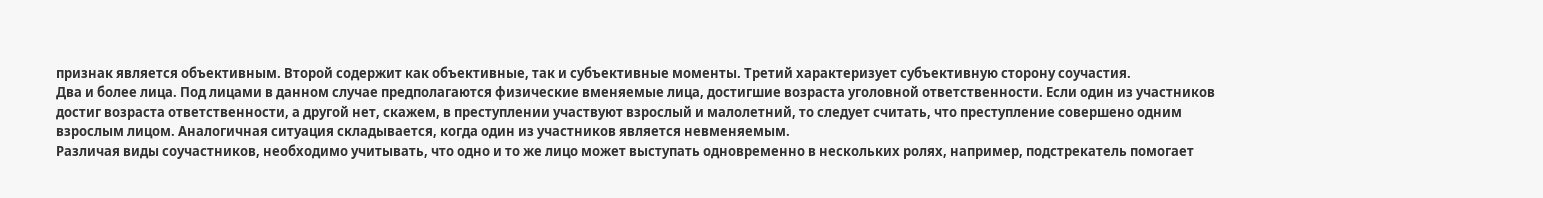признак является объективным. Второй содержит как объективные, так и субъективные моменты. Третий характеризует субъективную сторону соучастия.
Два и более лица. Под лицами в данном случае предполагаются физические вменяемые лица, достигшие возраста уголовной ответственности. Если один из участников достиг возраста ответственности, а другой нет, скажем, в преступлении участвуют взрослый и малолетний, то следует считать, что преступление совершено одним взрослым лицом. Аналогичная ситуация складывается, когда один из участников является невменяемым.
Различая виды соучастников, необходимо учитывать, что одно и то же лицо может выступать одновременно в нескольких ролях, например, подстрекатель помогает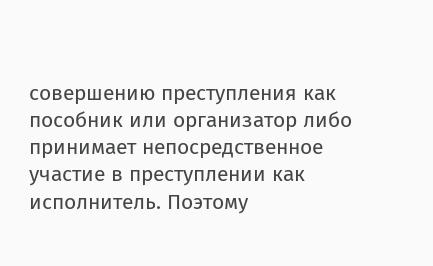совершению преступления как пособник или организатор либо принимает непосредственное участие в преступлении как исполнитель. Поэтому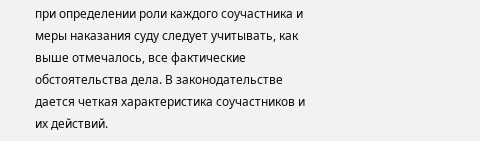при определении роли каждого соучастника и меры наказания суду следует учитывать, как выше отмечалось, все фактические обстоятельства дела. В законодательстве дается четкая характеристика соучастников и их действий.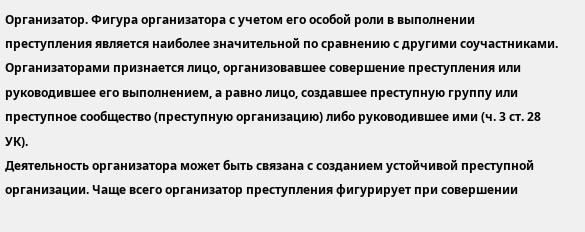Организатор. Фигура организатора с учетом его особой роли в выполнении преступления является наиболее значительной по сравнению с другими соучастниками. Организаторами признается лицо, организовавшее совершение преступления или руководившее его выполнением, а равно лицо, создавшее преступную группу или преступное сообщество (преступную организацию) либо руководившее ими (ч. 3 ст. 28 УК).
Деятельность организатора может быть связана с созданием устойчивой преступной организации. Чаще всего организатор преступления фигурирует при совершении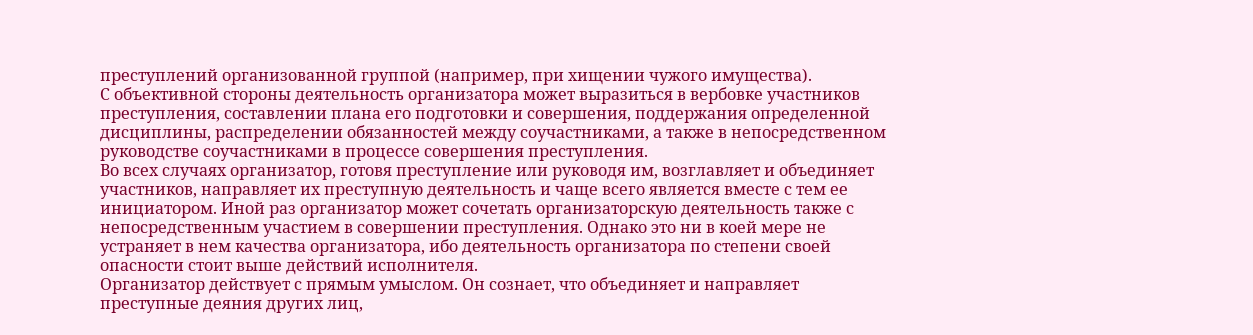преступлений организованной группой (например, при хищении чужого имущества).
С объективной стороны деятельность организатора может выразиться в вербовке участников преступления, составлении плана его подготовки и совершения, поддержания определенной дисциплины, распределении обязанностей между соучастниками, а также в непосредственном руководстве соучастниками в процессе совершения преступления.
Во всех случаях организатор, готовя преступление или руководя им, возглавляет и объединяет участников, направляет их преступную деятельность и чаще всего является вместе с тем ее инициатором. Иной раз организатор может сочетать организаторскую деятельность также с непосредственным участием в совершении преступления. Однако это ни в коей мере не устраняет в нем качества организатора, ибо деятельность организатора по степени своей опасности стоит выше действий исполнителя.
Организатор действует с прямым умыслом. Он сознает, что объединяет и направляет преступные деяния других лиц,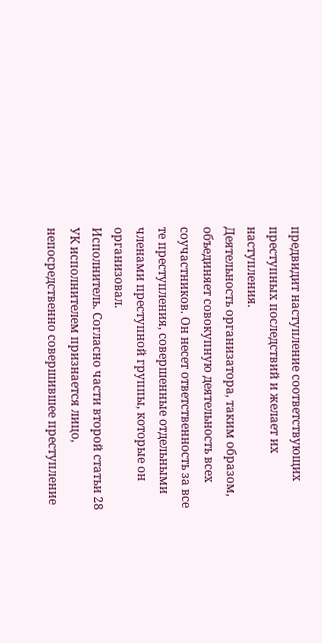предвидит наступление соответствующих преступных последствий и желает их наступления.
Деятельность организатора, таким образом, объединяет совокупную деятельность всех соучастников. Он несет ответственность за все те преступления, совершенные отдельными членами преступной группы, которые он организовал.
Исполнитель. Согласно части второй статьи 28 УК исполнителем признается лицо, непосредственно совершившее преступление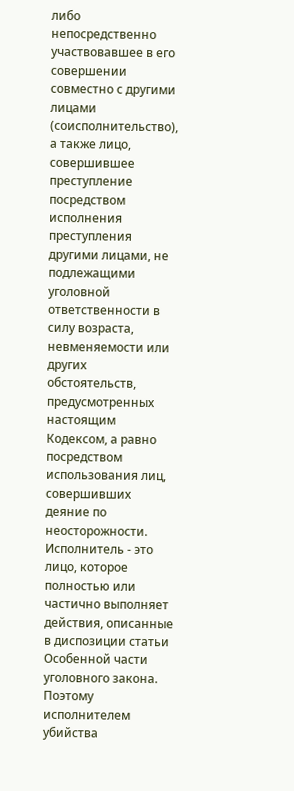либо непосредственно участвовавшее в его совершении совместно с другими лицами (соисполнительство), а также лицо, совершившее преступление посредством исполнения преступления другими лицами, не подлежащими уголовной ответственности в силу возраста, невменяемости или других обстоятельств, предусмотренных настоящим Кодексом, а равно посредством использования лиц, совершивших деяние по неосторожности.
Исполнитель - это лицо, которое полностью или частично выполняет действия, описанные в диспозиции статьи Особенной части уголовного закона. Поэтому исполнителем убийства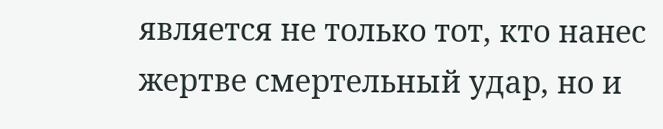является не только тот, кто нанес жертве смертельный удар, но и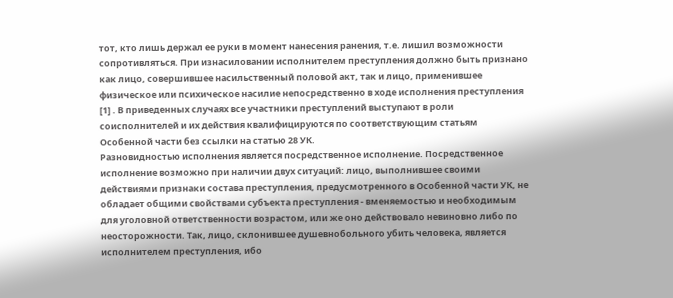тот, кто лишь держал ее руки в момент нанесения ранения, т.е. лишил возможности сопротивляться. При изнасиловании исполнителем преступления должно быть признано как лицо, совершившее насильственный половой акт, так и лицо, применившее физическое или психическое насилие непосредственно в ходе исполнения преступления [1] . В приведенных случаях все участники преступлений выступают в роли соисполнителей и их действия квалифицируются по соответствующим статьям Особенной части без ссылки на статью 28 УК.
Разновидностью исполнения является посредственное исполнение. Посредственное исполнение возможно при наличии двух ситуаций: лицо, выполнившее своими действиями признаки состава преступления, предусмотренного в Особенной части УК, не обладает общими свойствами субъекта преступления - вменяемостью и необходимым для уголовной ответственности возрастом, или же оно действовало невиновно либо по неосторожности. Так, лицо, склонившее душевнобольного убить человека, является исполнителем преступления, ибо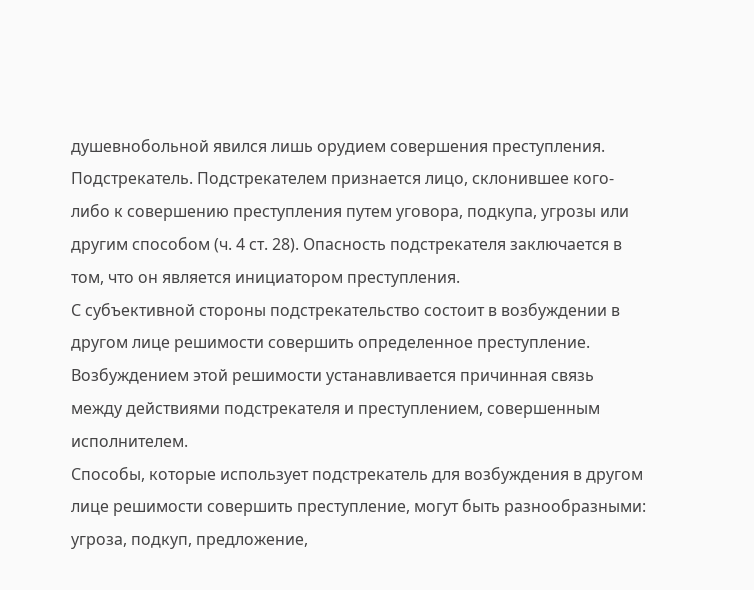душевнобольной явился лишь орудием совершения преступления.
Подстрекатель. Подстрекателем признается лицо, склонившее кого-либо к совершению преступления путем уговора, подкупа, угрозы или другим способом (ч. 4 ст. 28). Опасность подстрекателя заключается в том, что он является инициатором преступления.
С субъективной стороны подстрекательство состоит в возбуждении в другом лице решимости совершить определенное преступление. Возбуждением этой решимости устанавливается причинная связь между действиями подстрекателя и преступлением, совершенным исполнителем.
Способы, которые использует подстрекатель для возбуждения в другом лице решимости совершить преступление, могут быть разнообразными: угроза, подкуп, предложение,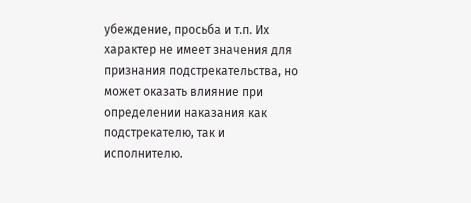убеждение, просьба и т.п. Их характер не имеет значения для признания подстрекательства, но может оказать влияние при определении наказания как подстрекателю, так и исполнителю.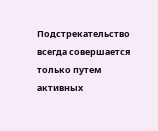Подстрекательство всегда совершается только путем активных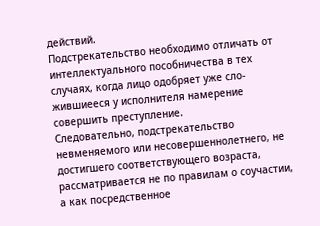действий.
Подстрекательство необходимо отличать от интеллектуального пособничества в тех случаях, когда лицо одобряет уже сло-жившиееся у исполнителя намерение совершить преступление.
Следовательно, подстрекательство невменяемого или несовершеннолетнего, не достигшего соответствующего возраста, рассматривается не по правилам о соучастии, а как посредственное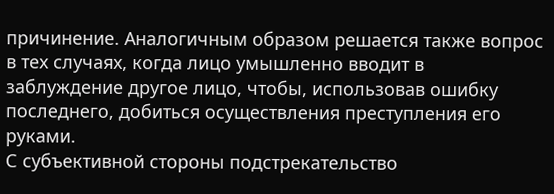причинение. Аналогичным образом решается также вопрос в тех случаях, когда лицо умышленно вводит в заблуждение другое лицо, чтобы, использовав ошибку последнего, добиться осуществления преступления его руками.
С субъективной стороны подстрекательство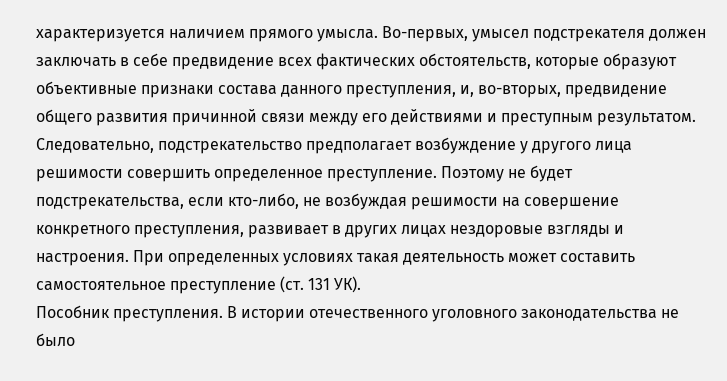характеризуется наличием прямого умысла. Во-первых, умысел подстрекателя должен заключать в себе предвидение всех фактических обстоятельств, которые образуют объективные признаки состава данного преступления, и, во-вторых, предвидение общего развития причинной связи между его действиями и преступным результатом. Следовательно, подстрекательство предполагает возбуждение у другого лица решимости совершить определенное преступление. Поэтому не будет подстрекательства, если кто-либо, не возбуждая решимости на совершение конкретного преступления, развивает в других лицах нездоровые взгляды и настроения. При определенных условиях такая деятельность может составить самостоятельное преступление (ст. 131 УК).
Пособник преступления. В истории отечественного уголовного законодательства не было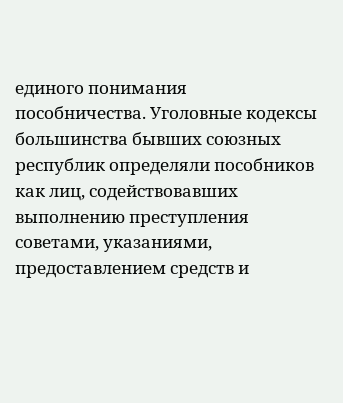единого понимания пособничества. Уголовные кодексы большинства бывших союзных республик определяли пособников как лиц, содействовавших выполнению преступления советами, указаниями, предоставлением средств и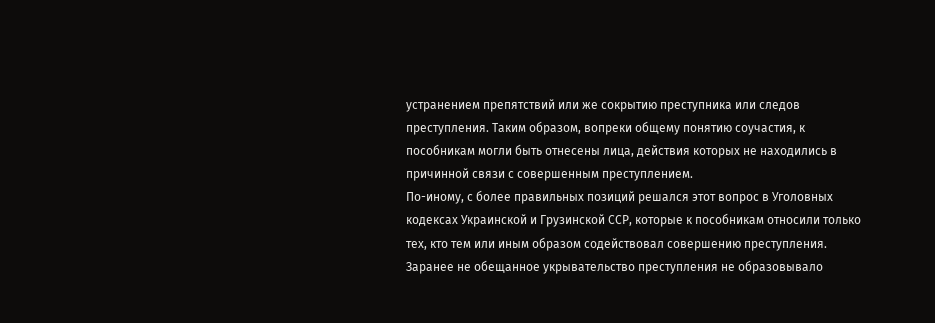устранением препятствий или же сокрытию преступника или следов преступления. Таким образом, вопреки общему понятию соучастия, к пособникам могли быть отнесены лица, действия которых не находились в причинной связи с совершенным преступлением.
По-иному, с более правильных позиций решался этот вопрос в Уголовных кодексах Украинской и Грузинской ССР, которые к пособникам относили только тех, кто тем или иным образом содействовал совершению преступления. Заранее не обещанное укрывательство преступления не образовывало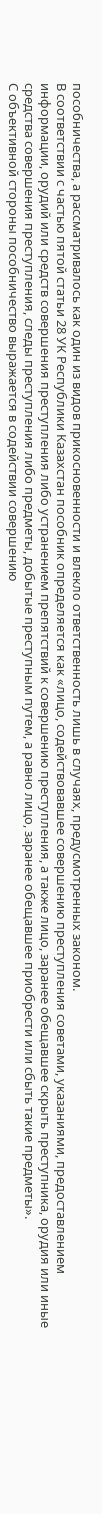пособничества, а рассматривалось как один из видов прикосновенности и влекло ответственность лишь в случаях, предусмотренных законом.
В соответствии с частью пятой статьи 28 УК Республики Казахстан пособник определяется как «лицо, содействовавшее совершению преступления советами, указаниями, предоставлением информации, орудий или средств совершения преступления либо устранением препятствий к совершению преступления, а также лицо, заранее обещавшее скрыть преступника, орудия или иные средства совершения преступления, следы преступления либо предметы, добытые преступным путем, а равно лицо, заранее обещавшее приобрести или сбыть такие предметы».
С объективной стороны пособничество выражается в содействии совершению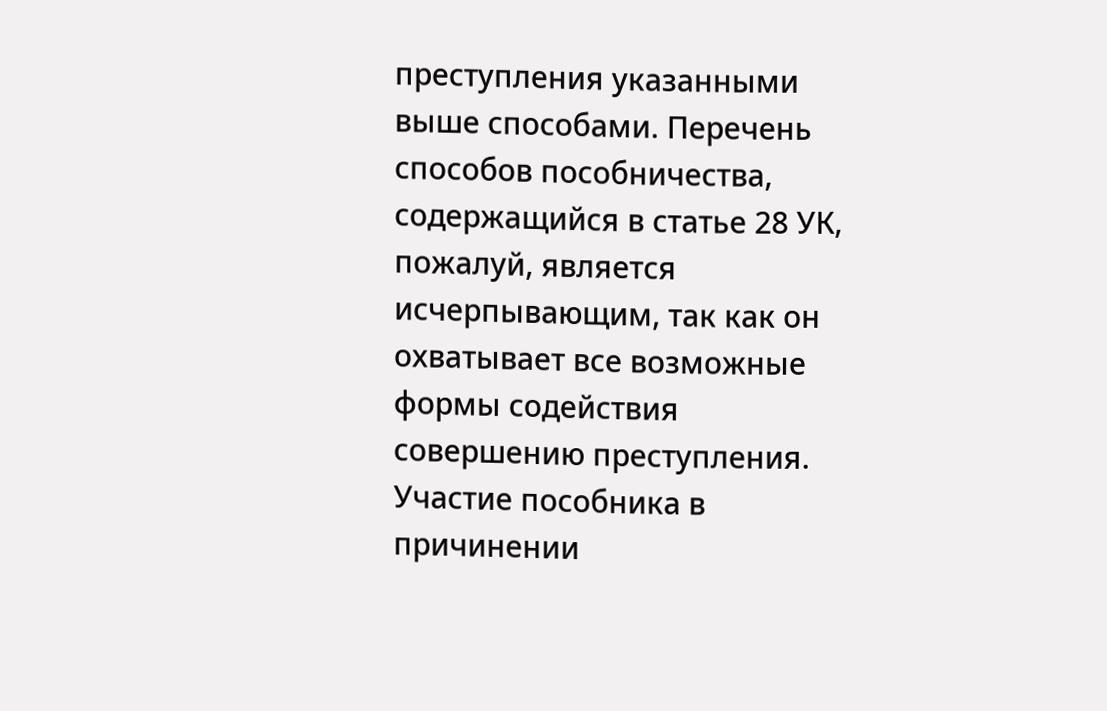преступления указанными выше способами. Перечень способов пособничества, содержащийся в статье 28 УК, пожалуй, является исчерпывающим, так как он охватывает все возможные формы содействия совершению преступления.
Участие пособника в причинении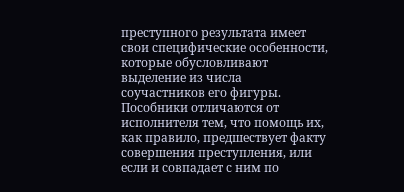преступного результата имеет свои специфические особенности, которые обусловливают выделение из числа соучастников его фигуры.
Пособники отличаются от исполнителя тем, что помощь их, как правило, предшествует факту совершения преступления, или если и совпадает с ним по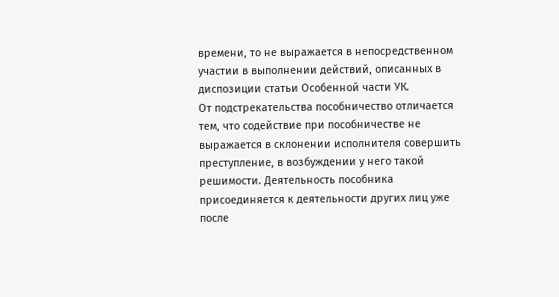времени, то не выражается в непосредственном участии в выполнении действий, описанных в диспозиции статьи Особенной части УК.
От подстрекательства пособничество отличается тем, что содействие при пособничестве не выражается в склонении исполнителя совершить преступление, в возбуждении у него такой решимости. Деятельность пособника присоединяется к деятельности других лиц уже после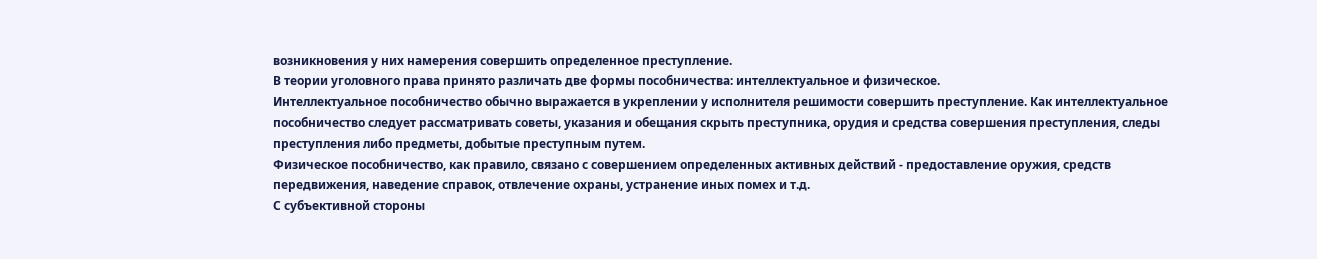возникновения у них намерения совершить определенное преступление.
В теории уголовного права принято различать две формы пособничества: интеллектуальное и физическое.
Интеллектуальное пособничество обычно выражается в укреплении у исполнителя решимости совершить преступление. Как интеллектуальное пособничество следует рассматривать советы, указания и обещания скрыть преступника, орудия и средства совершения преступления, следы преступления либо предметы, добытые преступным путем.
Физическое пособничество, как правило, связано с совершением определенных активных действий - предоставление оружия, средств передвижения, наведение справок, отвлечение охраны, устранение иных помех и т.д.
С субъективной стороны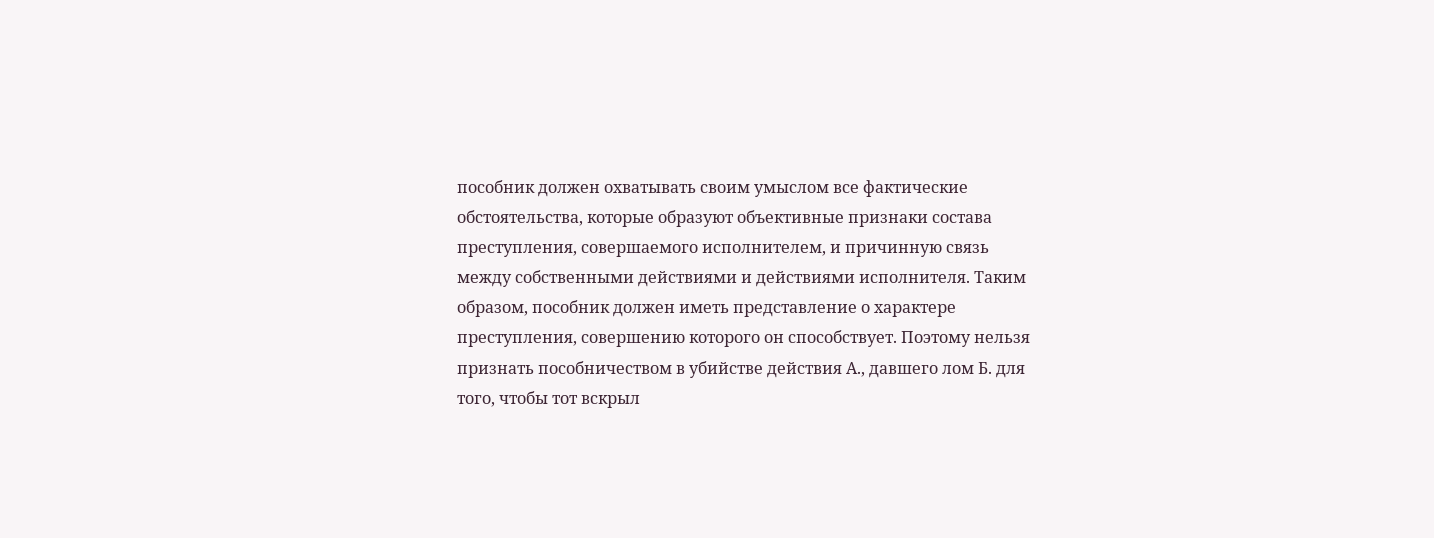пособник должен охватывать своим умыслом все фактические обстоятельства, которые образуют объективные признаки состава преступления, совершаемого исполнителем, и причинную связь между собственными действиями и действиями исполнителя. Таким образом, пособник должен иметь представление о характере преступления, совершению которого он способствует. Поэтому нельзя признать пособничеством в убийстве действия А., давшего лом Б. для того, чтобы тот вскрыл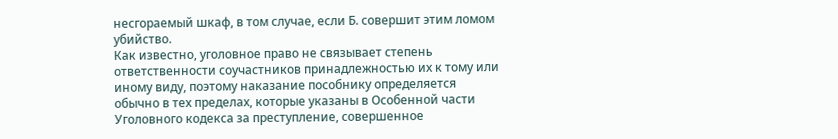несгораемый шкаф, в том случае, если Б. совершит этим ломом убийство.
Как известно, уголовное право не связывает степень ответственности соучастников принадлежностью их к тому или иному виду, поэтому наказание пособнику определяется обычно в тех пределах, которые указаны в Особенной части Уголовного кодекса за преступление, совершенное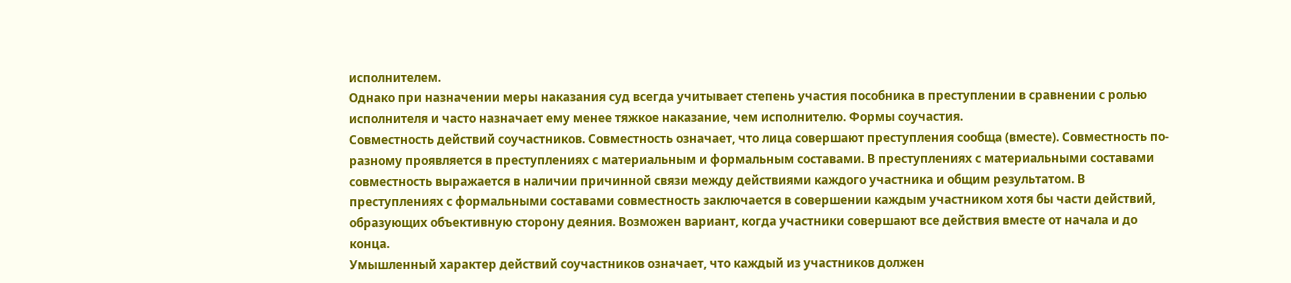исполнителем.
Однако при назначении меры наказания суд всегда учитывает степень участия пособника в преступлении в сравнении с ролью исполнителя и часто назначает ему менее тяжкое наказание, чем исполнителю. Формы соучастия.
Совместность действий соучастников. Совместность означает, что лица совершают преступления сообща (вместе). Совместность по-разному проявляется в преступлениях с материальным и формальным составами. В преступлениях с материальными составами совместность выражается в наличии причинной связи между действиями каждого участника и общим результатом. В преступлениях с формальными составами совместность заключается в совершении каждым участником хотя бы части действий, образующих объективную сторону деяния. Возможен вариант, когда участники совершают все действия вместе от начала и до конца.
Умышленный характер действий соучастников означает, что каждый из участников должен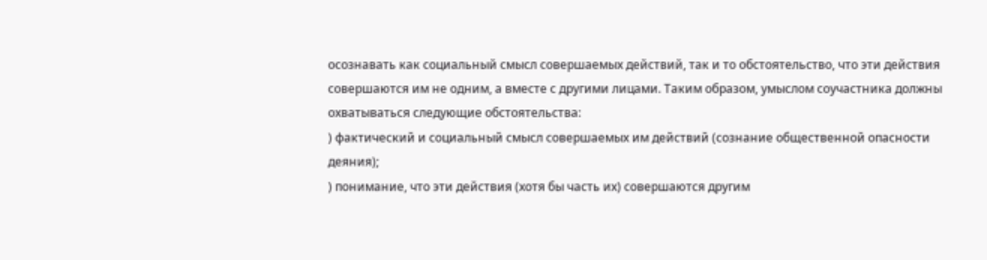осознавать как социальный смысл совершаемых действий, так и то обстоятельство, что эти действия совершаются им не одним, а вместе с другими лицами. Таким образом, умыслом соучастника должны охватываться следующие обстоятельства:
) фактический и социальный смысл совершаемых им действий (сознание общественной опасности деяния);
) понимание, что эти действия (хотя бы часть их) совершаются другим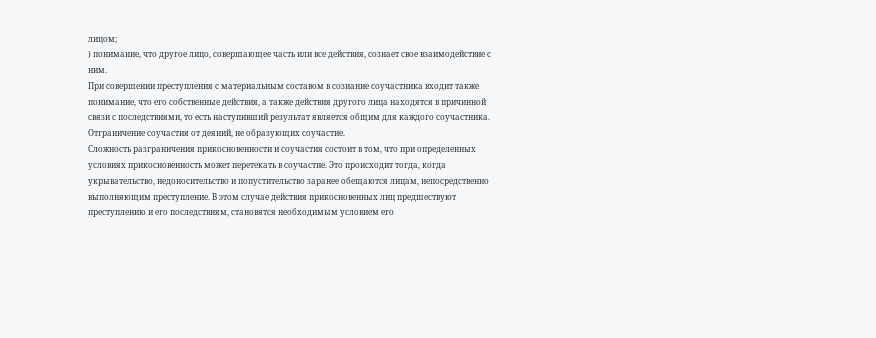лицом;
) понимание, что другое лицо, совершающее часть или все действия, сознает свое взаимодействие с ним.
При совершении преступления с материальным составом в сознание соучастника входит также понимание, что его собственные действия, а также действия другого лица находятся в причинной связи с последствиями, то есть наступивший результат является общим для каждого соучастника.
Отграничение соучастия от деяний, не образующих соучастие.
Сложность разграничения прикосновенности и соучастия состоит в том, что при определенных условиях прикосновенность может перетекать в соучастие. Это происходит тогда, когда укрывательство, недоносительство и попустительство заранее обещаются лицам, непосредственно выполняющим преступление. В этом случае действия прикосновенных лиц предшествуют преступлению и его последствиям, становятся необходимым условием его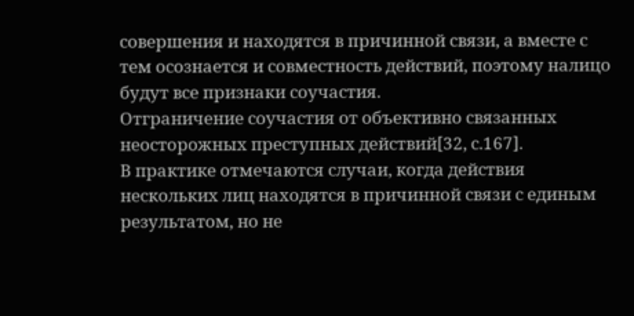совершения и находятся в причинной связи, а вместе с тем осознается и совместность действий, поэтому налицо будут все признаки соучастия.
Отграничение соучастия от объективно связанных неосторожных преступных действий[32, с.167].
В практике отмечаются случаи, когда действия нескольких лиц находятся в причинной связи с единым результатом, но не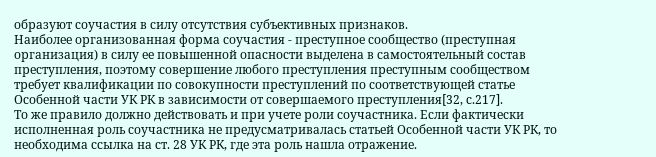образуют соучастия в силу отсутствия субъективных признаков.
Наиболее организованная форма соучастия - преступное сообщество (преступная организация) в силу ее повышенной опасности выделена в самостоятельный состав преступления, поэтому совершение любого преступления преступным сообществом требует квалификации по совокупности преступлений по соответствующей статье Особенной части УК РК в зависимости от совершаемого преступления[32, с.217].
То же правило должно действовать и при учете роли соучастника. Если фактически исполненная роль соучастника не предусматривалась статьей Особенной части УК РК, то необходима ссылка на ст. 28 УК РК, где эта роль нашла отражение.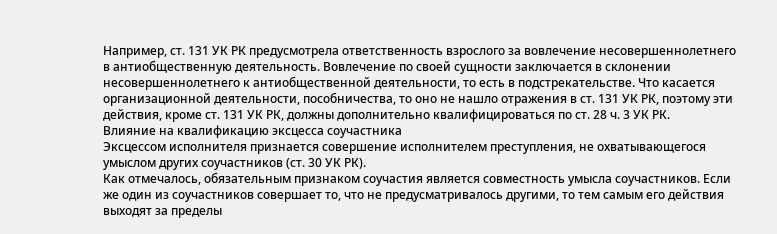Например, ст. 131 УК РК предусмотрела ответственность взрослого за вовлечение несовершеннолетнего в антиобщественную деятельность. Вовлечение по своей сущности заключается в склонении несовершеннолетнего к антиобщественной деятельности, то есть в подстрекательстве. Что касается организационной деятельности, пособничества, то оно не нашло отражения в ст. 131 УК РК, поэтому эти действия, кроме ст. 131 УК РК, должны дополнительно квалифицироваться по ст. 28 ч. 3 УК РК.
Влияние на квалификацию эксцесса соучастника
Эксцессом исполнителя признается совершение исполнителем преступления, не охватывающегося умыслом других соучастников (ст. 30 УК РК).
Как отмечалось, обязательным признаком соучастия является совместность умысла соучастников. Если же один из соучастников совершает то, что не предусматривалось другими, то тем самым его действия выходят за пределы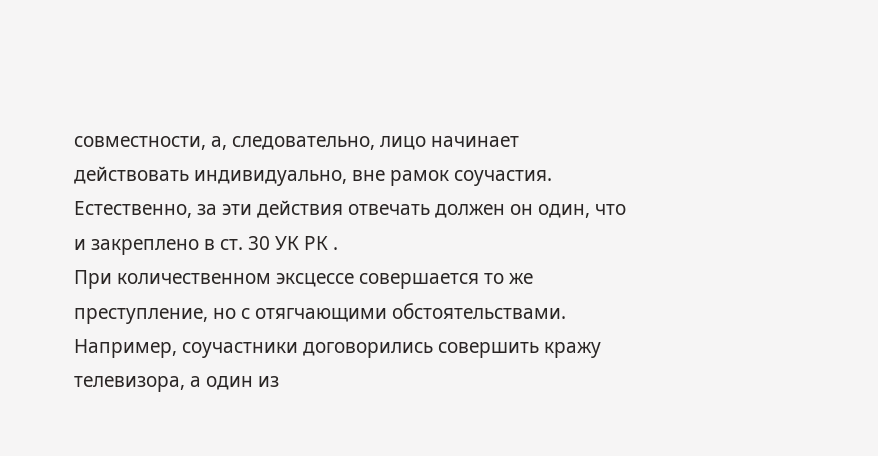совместности, а, следовательно, лицо начинает действовать индивидуально, вне рамок соучастия. Естественно, за эти действия отвечать должен он один, что и закреплено в ст. 30 УК РК .
При количественном эксцессе совершается то же преступление, но с отягчающими обстоятельствами. Например, соучастники договорились совершить кражу телевизора, а один из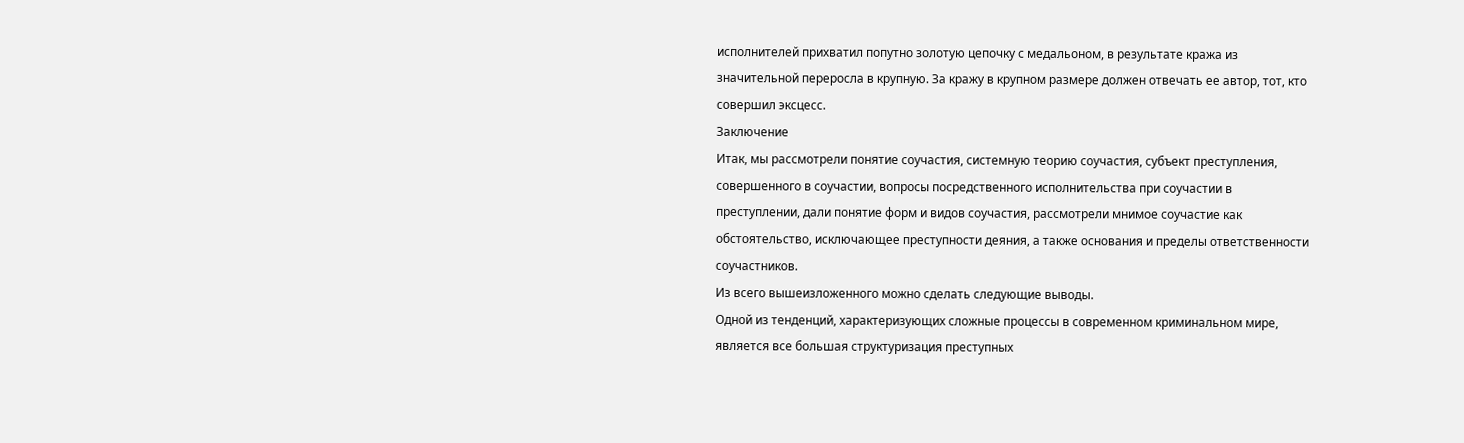исполнителей прихватил попутно золотую цепочку с медальоном, в результате кража из значительной переросла в крупную. За кражу в крупном размере должен отвечать ее автор, тот, кто совершил эксцесс.
Заключение
Итак, мы рассмотрели понятие соучастия, системную теорию соучастия, субъект преступления, совершенного в соучастии, вопросы посредственного исполнительства при соучастии в преступлении, дали понятие форм и видов соучастия, рассмотрели мнимое соучастие как обстоятельство, исключающее преступности деяния, а также основания и пределы ответственности соучастников.
Из всего вышеизложенного можно сделать следующие выводы.
Одной из тенденций, характеризующих сложные процессы в современном криминальном мире, является все большая структуризация преступных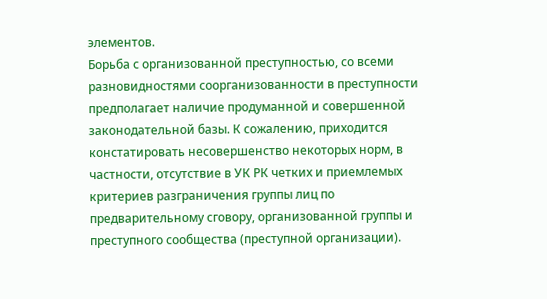элементов.
Борьба с организованной преступностью, со всеми разновидностями соорганизованности в преступности предполагает наличие продуманной и совершенной законодательной базы. К сожалению, приходится констатировать несовершенство некоторых норм, в частности, отсутствие в УК РК четких и приемлемых критериев разграничения группы лиц по предварительному сговору, организованной группы и преступного сообщества (преступной организации).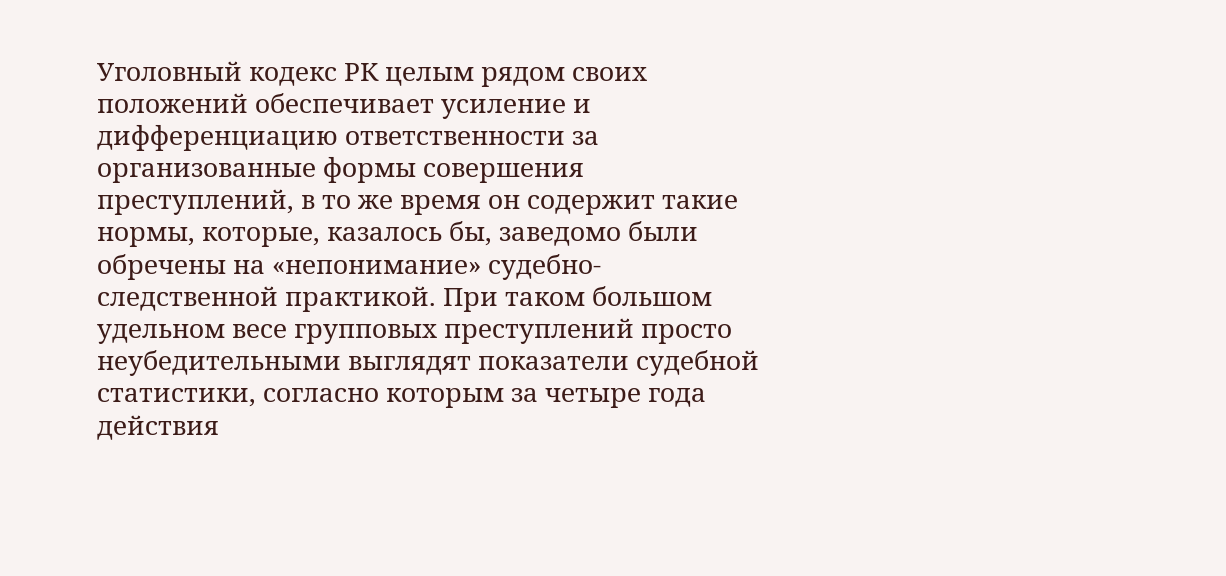Уголовный кодекс РК целым рядом своих положений обеспечивает усиление и дифференциацию ответственности за организованные формы совершения преступлений, в то же время он содержит такие нормы, которые, казалось бы, заведомо были обречены на «непонимание» судебно-следственной практикой. При таком большом удельном весе групповых преступлений просто неубедительными выглядят показатели судебной статистики, согласно которым за четыре года действия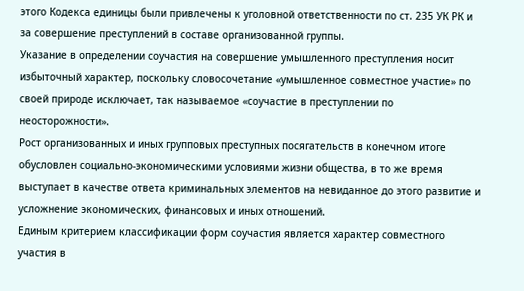этого Кодекса единицы были привлечены к уголовной ответственности по ст. 235 УК РК и за совершение преступлений в составе организованной группы.
Указание в определении соучастия на совершение умышленного преступления носит избыточный характер, поскольку словосочетание «умышленное совместное участие» по своей природе исключает, так называемое «соучастие в преступлении по неосторожности».
Рост организованных и иных групповых преступных посягательств в конечном итоге обусловлен социально-экономическими условиями жизни общества, в то же время выступает в качестве ответа криминальных элементов на невиданное до этого развитие и усложнение экономических, финансовых и иных отношений.
Единым критерием классификации форм соучастия является характер совместного участия в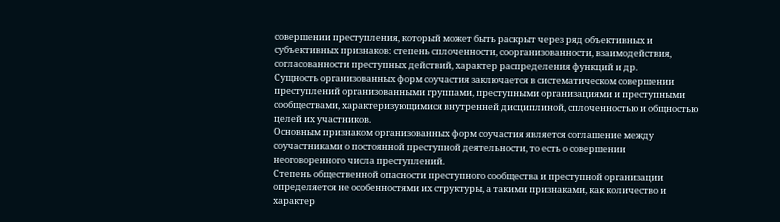совершении преступления, который может быть раскрыт через ряд объективных и субъективных признаков: степень сплоченности, соорганизованности, взаимодействия, согласованности преступных действий, характер распределения функций и др.
Сущность организованных форм соучастия заключается в систематическом совершении преступлений организованными группами, преступными организациями и преступными сообществами, характеризующимися внутренней дисциплиной, сплоченностью и общностью целей их участников.
Основным признаком организованных форм соучастия является соглашение между соучастниками о постоянной преступной деятельности, то есть о совершении неоговоренного числа преступлений.
Степень общественной опасности преступного сообщества и преступной организации определяется не особенностями их структуры, а такими признаками, как количество и характер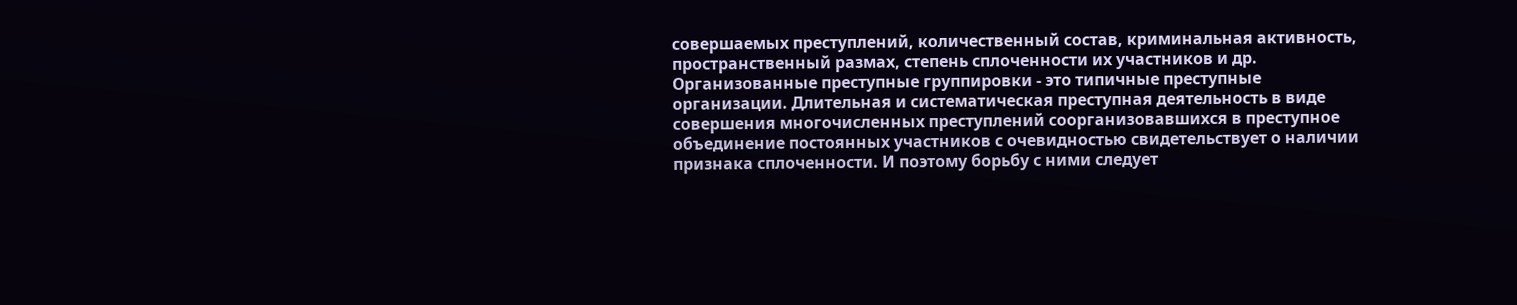совершаемых преступлений, количественный состав, криминальная активность, пространственный размах, степень сплоченности их участников и др.
Организованные преступные группировки - это типичные преступные организации. Длительная и систематическая преступная деятельность в виде совершения многочисленных преступлений соорганизовавшихся в преступное объединение постоянных участников с очевидностью свидетельствует о наличии признака сплоченности. И поэтому борьбу с ними следует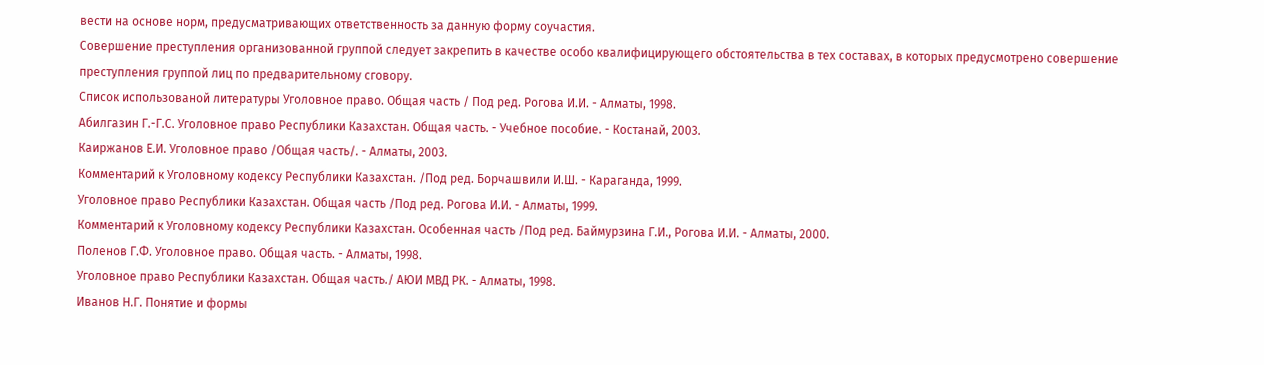вести на основе норм, предусматривающих ответственность за данную форму соучастия.
Совершение преступления организованной группой следует закрепить в качестве особо квалифицирующего обстоятельства в тех составах, в которых предусмотрено совершение преступления группой лиц по предварительному сговору.
Список использованой литературы Уголовное право. Общая часть / Под ред. Рогова И.И. - Алматы, 1998.
Абилгазин Г.-Г.С. Уголовное право Республики Казахстан. Общая часть. - Учебное пособие. - Костанай, 2003.
Каиржанов Е.И. Уголовное право /Общая часть/. - Алматы, 2003.
Комментарий к Уголовному кодексу Республики Казахстан. /Под ред. Борчашвили И.Ш. - Караганда, 1999.
Уголовное право Республики Казахстан. Общая часть /Под ред. Рогова И.И. - Алматы, 1999.
Комментарий к Уголовному кодексу Республики Казахстан. Особенная часть /Под ред. Баймурзина Г.И., Рогова И.И. - Алматы, 2000.
Поленов Г.Ф. Уголовное право. Общая часть. - Алматы, 1998.
Уголовное право Республики Казахстан. Общая часть./ АЮИ МВД РК. - Алматы, 1998.
Иванов Н.Г. Понятие и формы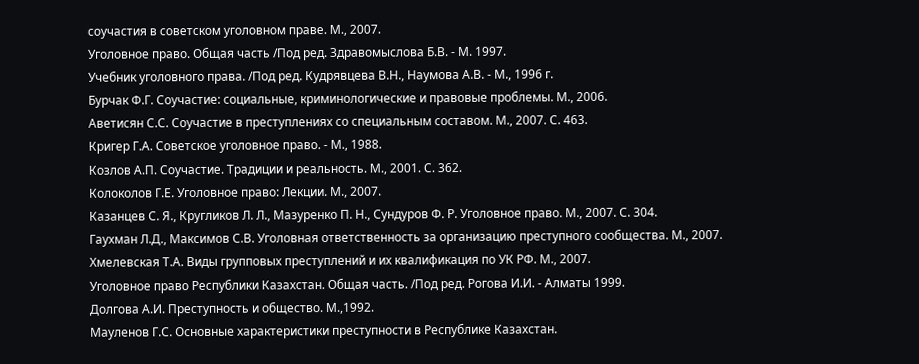соучастия в советском уголовном праве. М., 2007.
Уголовное право. Общая часть /Под ред. Здравомыслова Б.В. - М. 1997.
Учебник уголовного права. /Под ред. Кудрявцева В.Н., Наумова А.В. - М., 1996 г.
Бурчак Ф.Г. Соучастие: социальные, криминологические и правовые проблемы. М., 2006.
Аветисян С.С. Соучастие в преступлениях со специальным составом. М., 2007. С. 463.
Кригер Г.А. Советское уголовное право. - М., 1988.
Козлов А.П. Соучастие. Традиции и реальность. М., 2001. С. 362.
Колоколов Г.Е. Уголовное право: Лекции. М., 2007.
Казанцев С. Я., Кругликов Л. Л., Мазуренко П. Н., Сундуров Ф. Р. Уголовное право. М., 2007. С. 304.
Гаухман Л.Д., Максимов С.В. Уголовная ответственность за организацию преступного сообщества. М., 2007.
Хмелевская Т.А. Виды групповых преступлений и их квалификация по УК РФ. М., 2007.
Уголовное право Республики Казахстан. Общая часть. /Под ред. Рогова И.И. - Алматы 1999.
Долгова А.И. Преступность и общество. М.,1992.
Мауленов Г.С. Основные характеристики преступности в Республике Казахстан.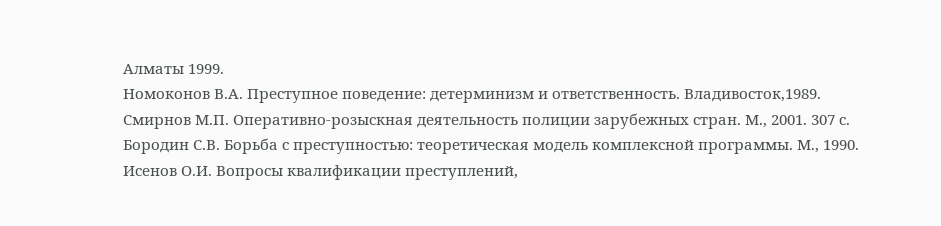Алматы 1999.
Номоконов В.А. Преступное поведение: детерминизм и ответственность. Владивосток,1989.
Смирнов М.П. Оперативно-розыскная деятельность полиции зарубежных стран. М., 2001. 307 с.
Бородин С.В. Борьба с преступностью: теоретическая модель комплексной программы. М., 1990.
Исенов О.И. Вопросы квалификации преступлений,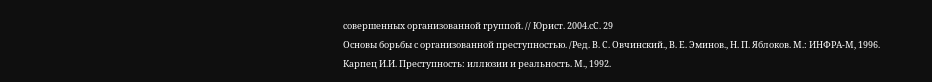совершенных организованной группой. // Юрист. 2004.сС. 29
Основы борьбы с организованной преступностью. /Ред. В. С. Овчинский., В. Е. Эминов., Н. П. Яблоков. М.: ИНФРА-М, 1996.
Карпец И.И. Преступность: иллюзии и реальность. М., 1992.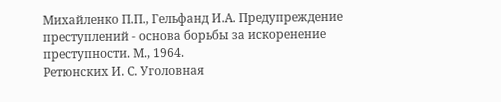Михайленко П.П., Гельфанд И.А. Предупреждение преступлений - основа борьбы за искоренение преступности. М., 1964.
Ретюнских И. С. Уголовная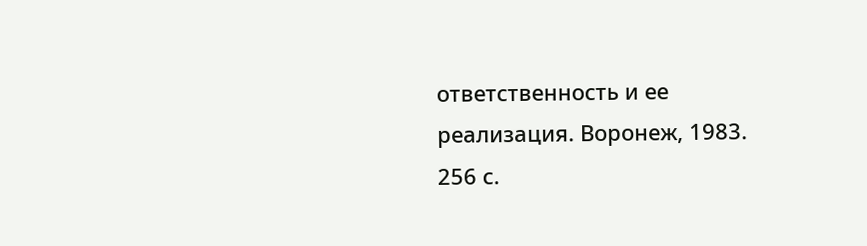ответственность и ее реализация. Воронеж, 1983. 256 с.